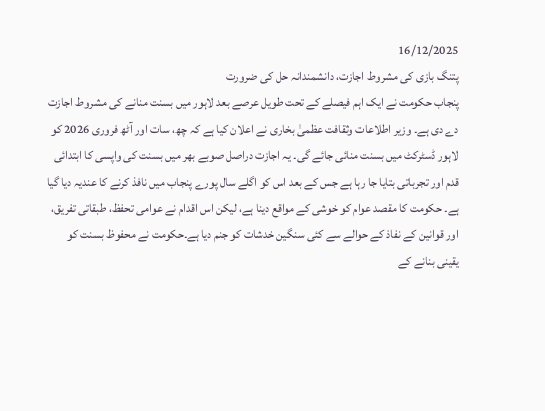16/12/2025
پتنگ بازی کی مشروط اجازت، دانشمندانہ حل کی ضرورت
پنجاب حکومت نے ایک اہم فیصلے کے تحت طویل عرصے بعد لاہور میں بسنت منانے کی مشروط اجازت دے دی ہے۔ وزیر اطلاعات وثقافت عظمیٰ بخاری نے اعلان کیا ہے کہ چھ، سات اور آٹھ فروری 2026 کو لاہور ڈسٹرکٹ میں بسنت منائی جائے گی۔ یہ اجازت دراصل صوبے بھر میں بسنت کی واپسی کا ابتدائی قدم اور تجرباتی بتایا جا رہا ہے جس کے بعد اس کو اگلے سال پورے پنجاب میں نافذ کرنے کا عندیہ دیا گیا ہے۔ حکومت کا مقصد عوام کو خوشی کے مواقع دینا ہے، لیکن اس اقدام نے عوامی تحفظ، طبقاتی تفریق، اور قوانین کے نفاذ کے حوالے سے کئی سنگین خدشات کو جنم دیا ہے۔حکومت نے محفوظ بسنت کو یقینی بنانے کے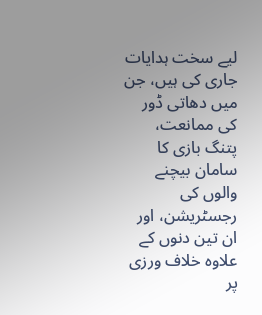لیے سخت ہدایات جاری کی ہیں، جن میں دھاتی ڈور کی ممانعت، پتنگ بازی کا سامان بیچنے والوں کی رجسٹریشن، اور ان تین دنوں کے علاوہ خلاف ورزی پر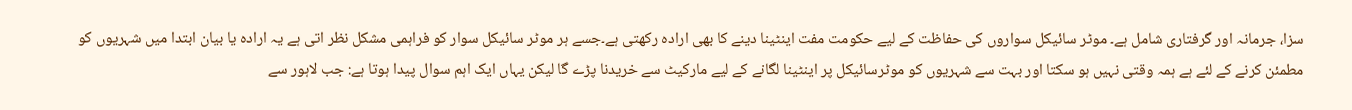سزا، جرمانہ اور گرفتاری شامل ہے۔ موٹر سائیکل سواروں کی حفاظت کے لیے حکومت مفت اینٹینا دینے کا بھی ارادہ رکھتی ہے۔جسے ہر موٹر سائیکل سوار کو فراہمی مشکل نظر اتی ہے یہ ارادہ یا بیان ابتدا میں شہریوں کو مطمئن کرنے کے لئے ہے ہمہ وقتی نہیں ہو سکتا اور بہت سے شہریوں کو موٹرسائیکل پر اینٹینا لگانے کے لیے مارکیٹ سے خریدنا پڑے گا لیکن یہاں ایک اہم سوال پیدا ہوتا ہے: جب لاہور سے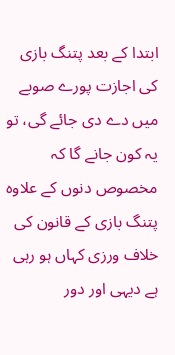ابتدا کے بعد پتنگ بازی کی اجازت پورے صوبے میں دے دی جائے گی، تو یہ کون جانے گا کہ مخصوص دنوں کے علاوہ پتنگ بازی کے قانون کی خلاف ورزی کہاں ہو رہی ہے دیہی اور دور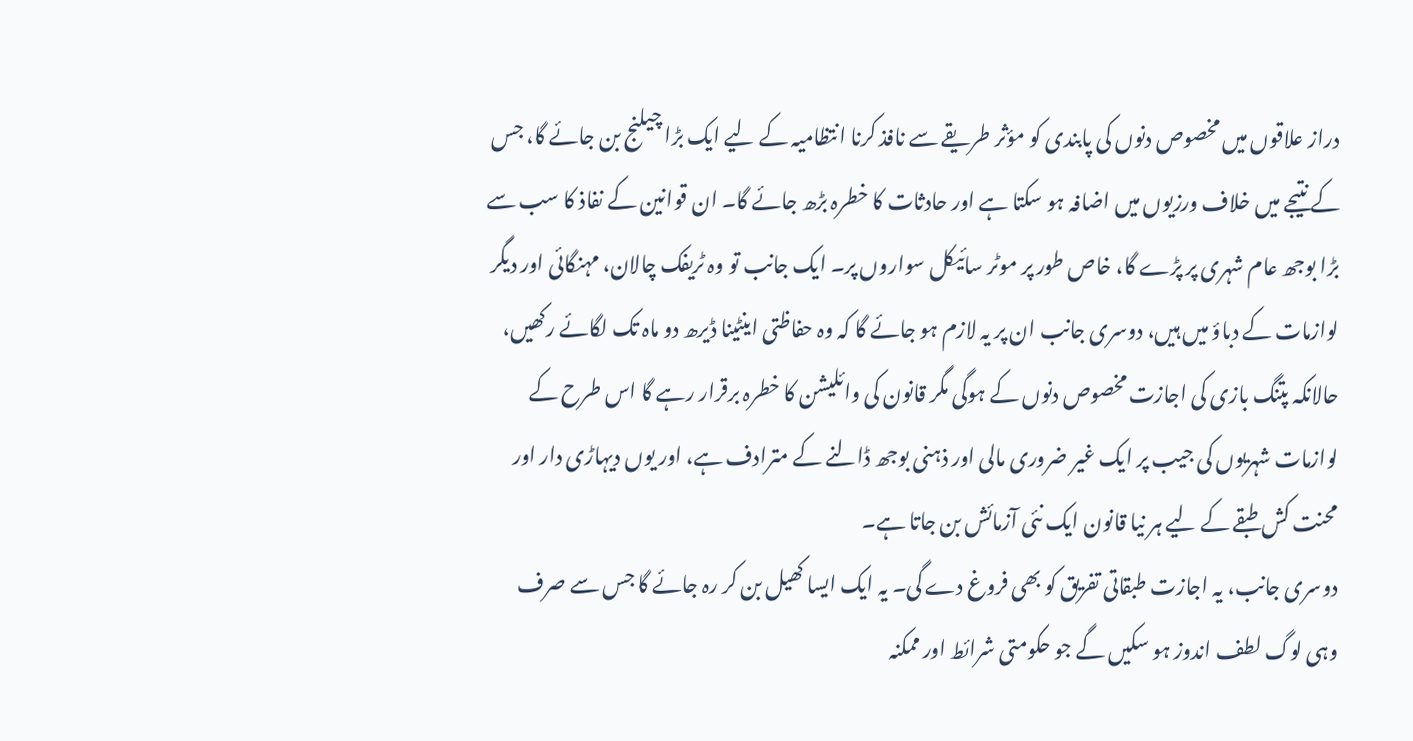دراز علاقوں میں مخصوص دنوں کی پابندی کو مؤثر طریقے سے نافذ کرنا انتظامیہ کے لیے ایک بڑا چیلنج بن جائے گا، جس کے نتیجے میں خلاف ورزیوں میں اضافہ ہو سکتا ہے اور حادثات کا خطرہ بڑھ جائے گا۔ ان قوانین کے نفاذ کا سب سے بڑا بوجھ عام شہری پر پڑے گا، خاص طور پر موٹر سائیکل سواروں پر۔ ایک جانب تو وہ ٹریفک چالان، مہنگائی اور دیگر لوازمات کے دباؤ میں ہیں، دوسری جانب ان پر یہ لازم ہو جائے گا کہ وہ حفاظتی اینٹینا ڈیرھ دو ماہ تک لگائے رکھیں، حالانکہ پتنگ بازی کی اجازت مخصوص دنوں کے ہوگی مگر قانون کی وائلیشن کا خطرہ برقرار رہے گا اس طرح کے لوازمات شہریوں کی جیب پر ایک غیر ضروری مالی اور ذہنی بوجھ ڈالنے کے مترادف ہے، اور یوں دیہاڑی دار اور محنت کش طبقے کے لیے ہر نیا قانون ایک نئی آزمائش بن جاتا ہے۔
دوسری جانب، یہ اجازت طبقاتی تفریق کو بھی فروغ دے گی۔ یہ ایک ایسا کھیل بن کر رہ جائے گا جس سے صرف وہی لوگ لطف اندوز ہو سکیں گے جو حکومتی شرائط اور ممکنہ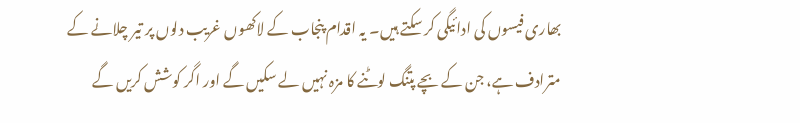بھاری فیسوں کی ادائیگی کر سکتے ہیں۔ یہ اقدام پنجاب کے لاکھوں غریب دلوں پر تیر چلانے کے مترادف ہے، جن کے بچے پتنگ لوٹنے کا مزہ نہیں لے سکیں گے اور اگر کوشش کریں گے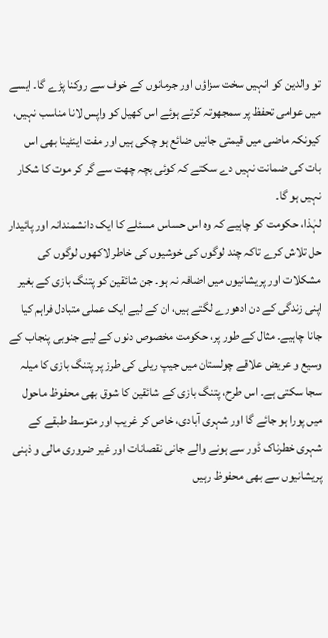تو والدین کو انہیں سخت سزاؤں اور جرمانوں کے خوف سے روکنا پڑے گا۔ ایسے میں عوامی تحفظ پر سمجھوتہ کرتے ہوئے اس کھیل کو واپس لانا مناسب نہیں، کیونکہ ماضی میں قیمتی جانیں ضائع ہو چکی ہیں اور مفت اینٹینا بھی اس بات کی ضمانت نہیں دے سکتے کہ کوئی بچہ چھت سے گر کر موت کا شکار نہیں ہو گا۔
لہٰذا، حکومت کو چاہیے کہ وہ اس حساس مسئلے کا ایک دانشمندانہ اور پائیدار حل تلاش کرے تاکہ چند لوگوں کی خوشیوں کی خاطر لاکھوں لوگوں کی مشکلات اور پریشانیوں میں اضافہ نہ ہو۔ جن شائقین کو پتنگ بازی کے بغیر اپنی زندگی کے دن ادھورے لگتے ہیں، ان کے لیے ایک عملی متبادل فراہم کیا جانا چاہیے۔ مثال کے طور پر، حکومت مخصوص دنوں کے لیے جنوبی پنجاب کے وسیع و عریض علاقے چولستان میں جیپ ریلی کی طرز پر پتنگ بازی کا میلہ سجا سکتی ہے۔ اس طرح، پتنگ بازی کے شائقین کا شوق بھی محفوظ ماحول میں پورا ہو جائے گا اور شہری آبادی، خاص کر غریب اور متوسط طبقے کے شہری خطرناک ڈور سے ہونے والے جانی نقصانات اور غیر ضروری مالی و ذہنی پریشانیوں سے بھی محفوظ رہیں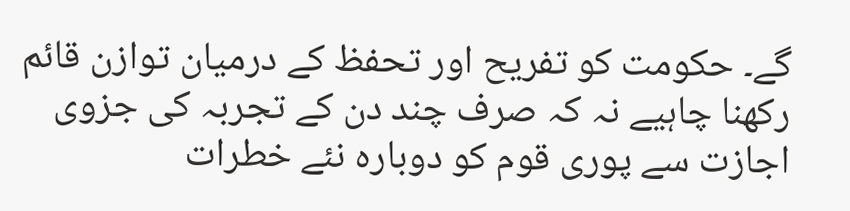گے۔ حکومت کو تفریح اور تحفظ کے درمیان توازن قائم رکھنا چاہیے نہ کہ صرف چند دن کے تجربہ کی جزوی اجازت سے پوری قوم کو دوبارہ نئے خطرات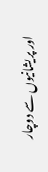اور پریشانیوں سے دوچار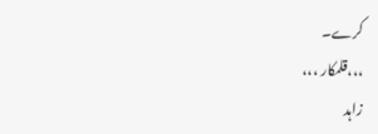کرے۔
،،،قلمکار ،،،
زاہد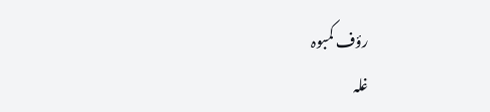رؤف کمبوہ
غلہ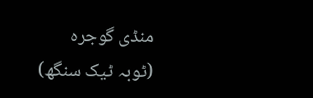منڈی گوجرہ
(ٹوبہ ٹیک سنگھ)